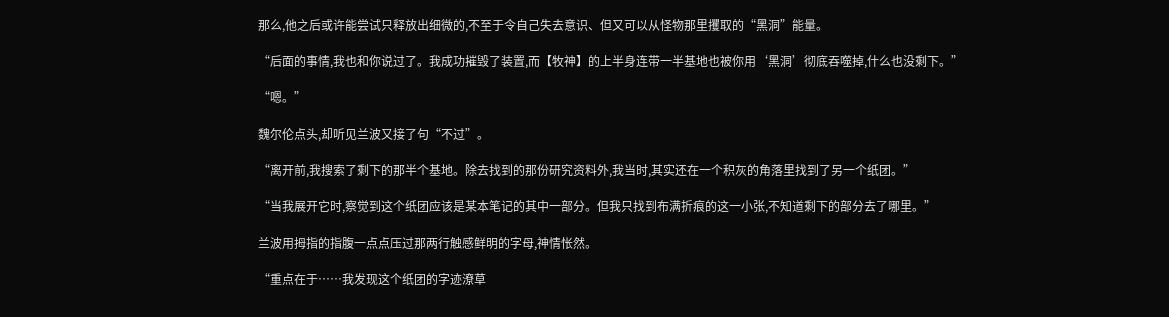那么,他之后或许能尝试只释放出细微的,不至于令自己失去意识、但又可以从怪物那里攫取的“黑洞”能量。

“后面的事情,我也和你说过了。我成功摧毁了装置,而【牧神】的上半身连带一半基地也被你用‘黑洞’彻底吞噬掉,什么也没剩下。”

“嗯。”

魏尔伦点头,却听见兰波又接了句“不过”。

“离开前,我搜索了剩下的那半个基地。除去找到的那份研究资料外,我当时,其实还在一个积灰的角落里找到了另一个纸团。”

“当我展开它时,察觉到这个纸团应该是某本笔记的其中一部分。但我只找到布满折痕的这一小张,不知道剩下的部分去了哪里。”

兰波用拇指的指腹一点点压过那两行触感鲜明的字母,神情怅然。

“重点在于……我发现这个纸团的字迹潦草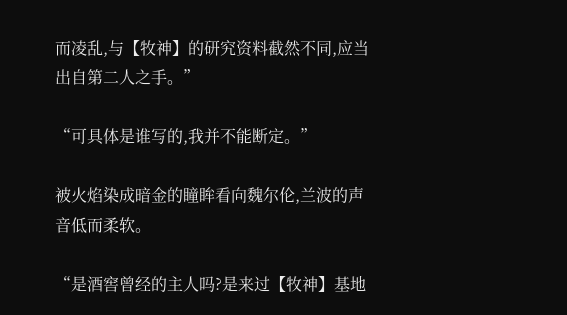而凌乱,与【牧神】的研究资料截然不同,应当出自第二人之手。”

“可具体是谁写的,我并不能断定。”

被火焰染成暗金的瞳眸看向魏尔伦,兰波的声音低而柔软。

“是酒窖曾经的主人吗?是来过【牧神】基地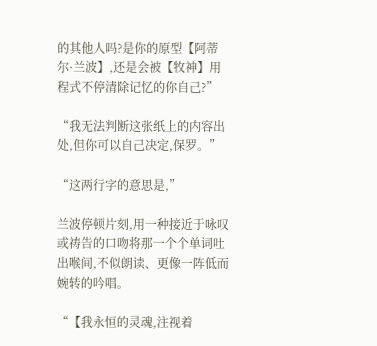的其他人吗?是你的原型【阿蒂尔·兰波】,还是会被【牧神】用程式不停清除记忆的你自己?”

“我无法判断这张纸上的内容出处,但你可以自己决定,保罗。”

“这两行字的意思是,”

兰波停顿片刻,用一种接近于咏叹或祷告的口吻将那一个个单词吐出喉间,不似朗读、更像一阵低而婉转的吟唱。

“【我永恒的灵魂,注视着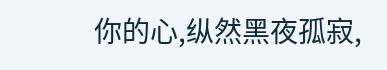你的心,纵然黑夜孤寂,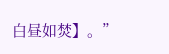白昼如焚】。”